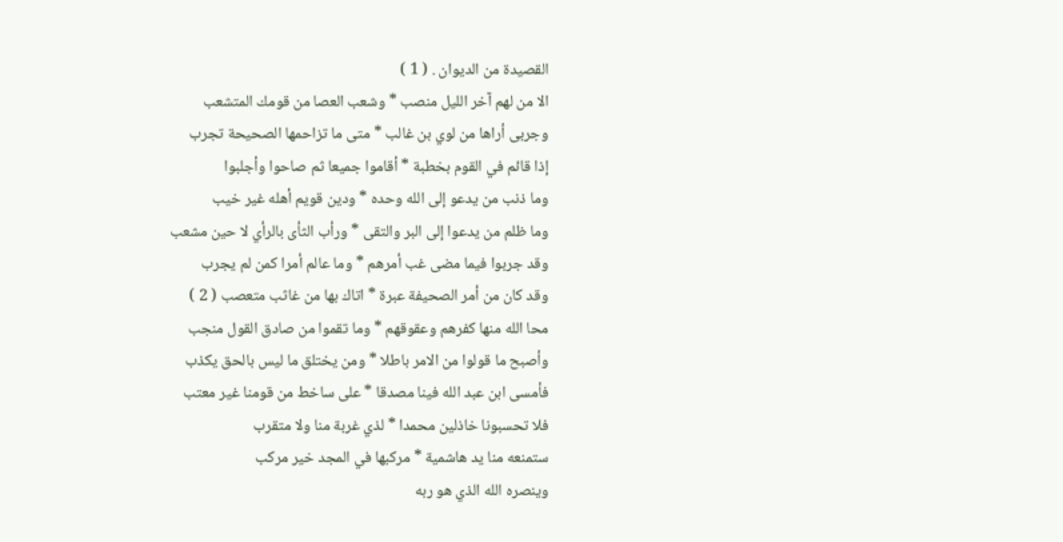القصيدة من الديوان . ( 1 )
الا من لهم آخر الليل منصب * وشعب العصا من قومك المتشعب
وجربى أراها من لوي بن غالب * متى ما تزاحمها الصحيحة تجرب
إذا قائم في القوم بخطبة * أقاموا جميعا ثم صاحوا وأجلبوا
وما ذنب من يدعو إلى الله وحده * ودين قويم أهله غير خيب
وما ظلم من يدعوا إلى البر والتقى * ورأب الثأى بالرأي لا حين مشعب
وقد جربوا فيما مضى غب أمرهم * وما عالم أمرا كمن لم يجرب
وقد كان من أمر الصحيفة عبرة * اتاك بها من غاثب متعصب ( 2 )
محا الله منها كفرهم وعقوقهم * وما تقموا من صادق القول منجب
وأصبح ما قولوا من الامر باطلا * ومن يختلق ما ليس بالحق يكذب
فأمسى ابن عبد الله فينا مصدقا * على ساخط من قومنا غير معتب
فلا تحسبونا خاذلين محمدا * لذي غربة منا ولا متقرب
ستمنعه منا يد هاشمية * مركبها في المجد خير مركب
وينصره الله الذي هو ربه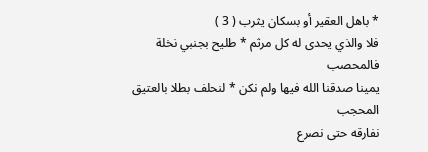* باهل العقير أو بسكان يثرب ( 3 )
فلا والذي يحدى له كل مرثم * طليح بجنبي نخلة فالمحصب
يمينا صدقنا الله فيها ولم نكن * لنحلف بطلا بالعتيق المحجب
نفارقه حتى نصرع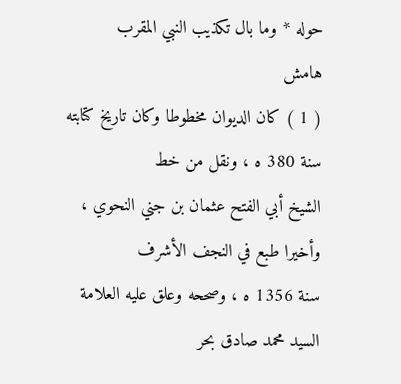حوله * وما بال تكذيب النبي المقرب
هامش
( 1 ) كان الديوان مخطوطا وكان تاريخ كتابته سنة 380 ه ، ونقل من خط
الشيخ أبي الفتح عثمان بن جني النحوي ، وأخيرا طبع في النجف الأشرف
سنة 1356 ه ، وصححه وعلق عليه العلامة السيد محمد صادق بحر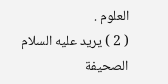العلوم .
( 2 ) يريد عليه السلام الصحيفة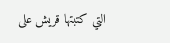التي كتبتها قريش على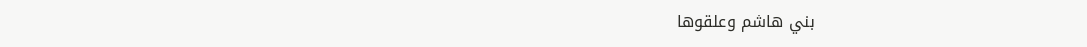بني هاشم وعلقوها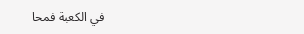في الكعبة فمحا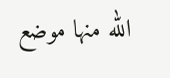الله منها موضع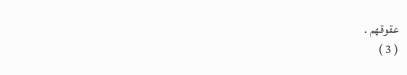عقوقهم .
( 3 )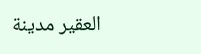العقير مدينة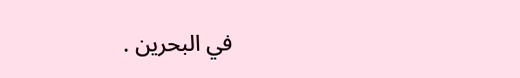في البحرين .